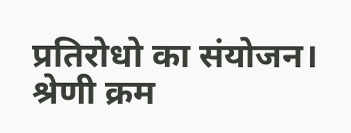प्रतिरोधो का संयोजन। श्रेणी क्रम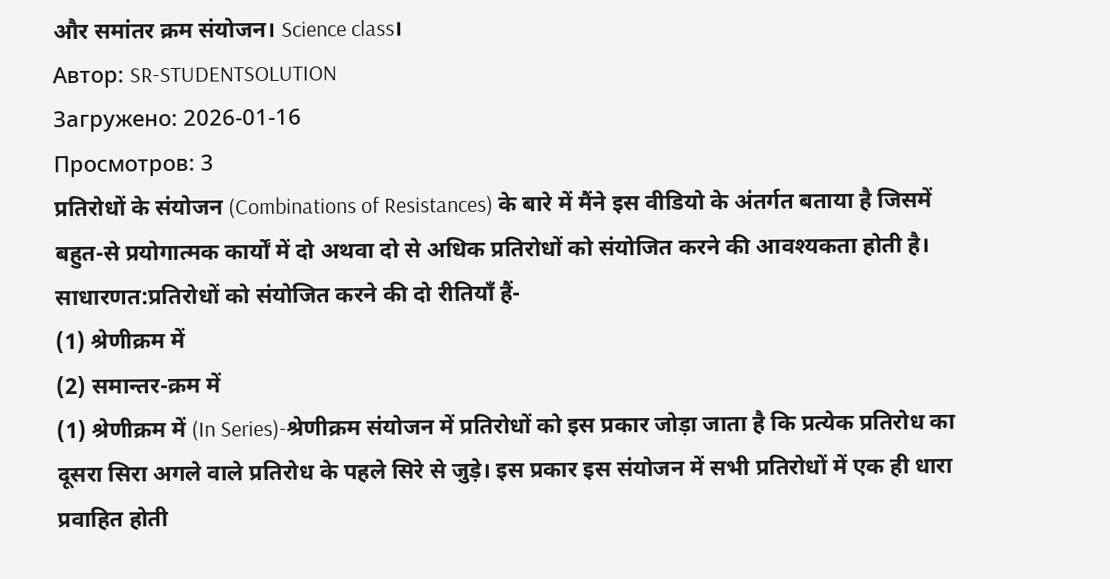और समांतर क्रम संयोजन। Science class।
Автор: SR-STUDENTSOLUTION
Загружено: 2026-01-16
Просмотров: 3
प्रतिरोधों के संयोजन (Combinations of Resistances) के बारे में मैंने इस वीडियो के अंतर्गत बताया है जिसमें
बहुत-से प्रयोगात्मक कार्यों में दो अथवा दो से अधिक प्रतिरोधों को संयोजित करने की आवश्यकता होती है। साधारणत:प्रतिरोधों को संयोजित करने की दो रीतियाँ हैं-
(1) श्रेणीक्रम में
(2) समान्तर-क्रम में
(1) श्रेणीक्रम में (In Series)-श्रेणीक्रम संयोजन में प्रतिरोधों को इस प्रकार जोड़ा जाता है कि प्रत्येक प्रतिरोध का दूसरा सिरा अगले वाले प्रतिरोध के पहले सिरे से जुड़े। इस प्रकार इस संयोजन में सभी प्रतिरोधों में एक ही धारा प्रवाहित होती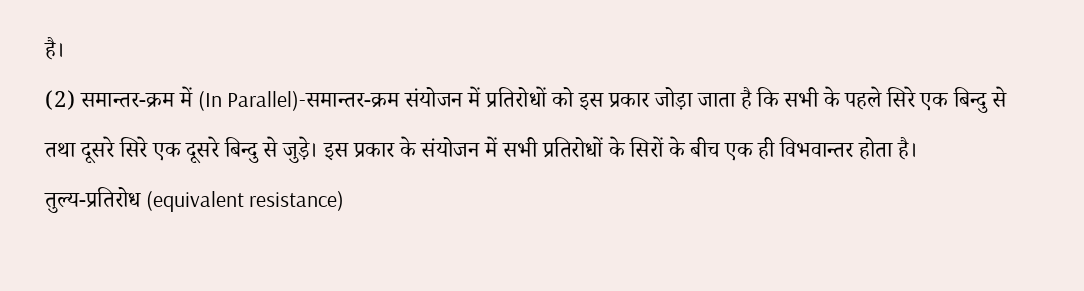है।
(2) समान्तर-क्रम में (In Parallel)-समान्तर-क्रम संयोजन में प्रतिरोधों को इस प्रकार जोड़ा जाता है कि सभी के पहले सिरे एक बिन्दु से तथा दूसरे सिरे एक दूसरे बिन्दु से जुड़े। इस प्रकार के संयोजन में सभी प्रतिरोधों के सिरों के बीच एक ही विभवान्तर होता है।
तुल्य-प्रतिरोध (equivalent resistance)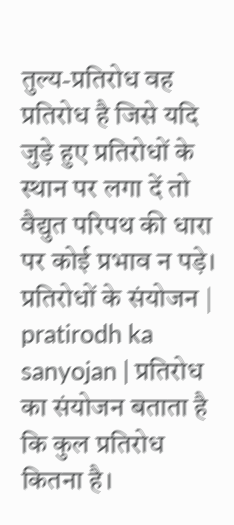तुल्य-प्रतिरोध वह प्रतिरोध है जिसे यदि जुड़े हुए प्रतिरोधों के स्थान पर लगा दें तो वैद्युत परिपथ की धारा पर कोई प्रभाव न पड़े।
प्रतिरोधों के संयोजन | pratirodh ka sanyojan | प्रतिरोध का संयोजन बताता है कि कुल प्रतिरोध कितना है।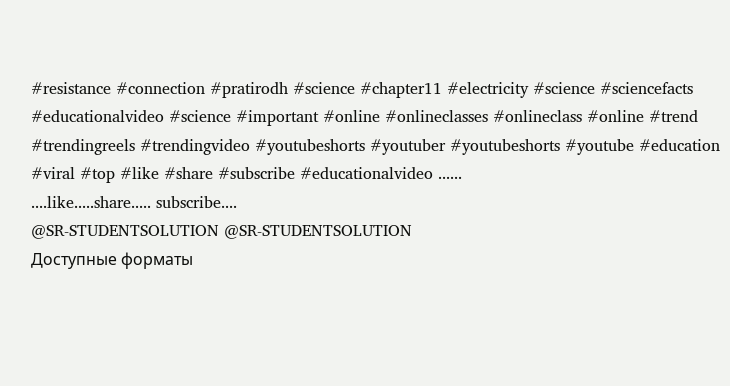#resistance #connection #pratirodh #science #chapter11 #electricity #science #sciencefacts #educationalvideo #science #important #online #onlineclasses #onlineclass #online #trend #trendingreels #trendingvideo #youtubeshorts #youtuber #youtubeshorts #youtube #education #viral #top #like #share #subscribe #educationalvideo ......
....like.....share..... subscribe....
@SR-STUDENTSOLUTION @SR-STUDENTSOLUTION
Доступные форматы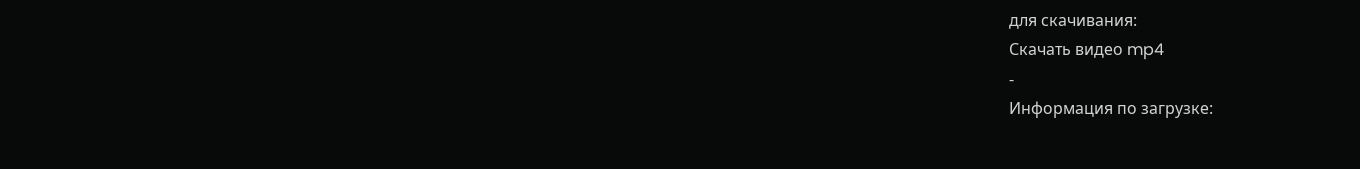для скачивания:
Скачать видео mp4
-
Информация по загрузке: